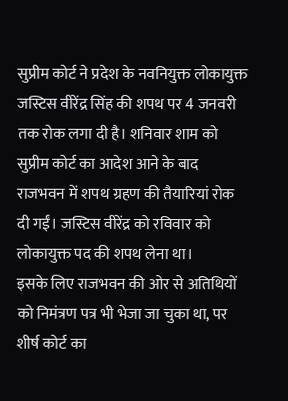सुप्रीम कोर्ट ने प्रदेश के नवनियुक्त लोकायुक्त जस्टिस वीरेंद्र सिंह की शपथ पर 4 जनवरी तक रोक लगा दी है। शनिवार शाम को सुप्रीम कोर्ट का आदेश आने के बाद राजभवन में शपथ ग्रहण की तैयारियां रोक दी गईं। जस्टिस वीरेंद्र को रविवार को लोकायुक्त पद की शपथ लेना था।
इसके लिए राजभवन की ओर से अतिथियों को निमंत्रण पत्र भी भेजा जा चुका था, पर शीर्ष कोर्ट का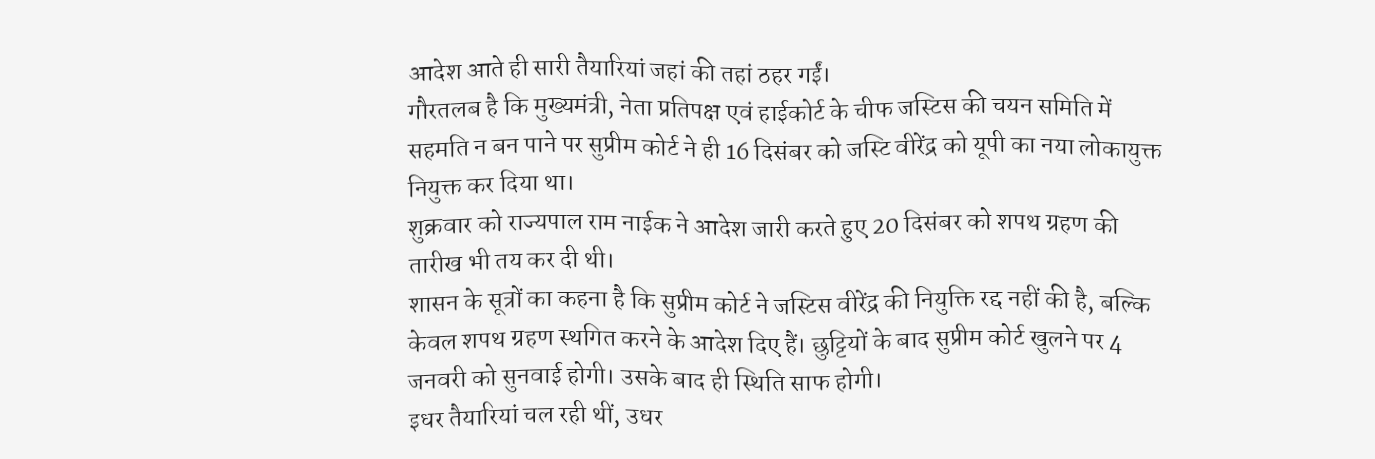आदेश आते ही सारी तैयारियां जहां की तहां ठहर गईं।
गौरतलब है कि मुख्यमंत्री, नेता प्रतिपक्ष एवं हाईकोर्ट के चीफ जस्टिस की चयन समिति में सहमति न बन पाने पर सुप्रीम कोर्ट ने ही 16 दिसंबर को जस्टि वीरेंद्र को यूपी का नया लोकायुक्त नियुक्त कर दिया था।
शुक्रवार को राज्यपाल राम नाईक ने आदेश जारी करते हुए 20 दिसंबर को शपथ ग्रहण की तारीख भी तय कर दी थी।
शासन के सूत्रों का कहना है कि सुप्रीम कोर्ट ने जस्टिस वीरेंद्र की नियुक्ति रद्द नहीं की है, बल्कि केवल शपथ ग्रहण स्थगित करने के आदेश दिए हैं। छुट्टियों के बाद सुप्रीम कोर्ट खुलने पर 4 जनवरी को सुनवाई होगी। उसके बाद ही स्थिति साफ होगी।
इधर तैयारियां चल रही थीं, उधर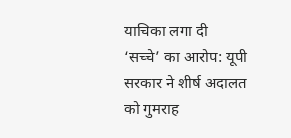याचिका लगा दी
‘सच्चे’ का आरोप: यूपी सरकार ने शीर्ष अदालत को गुमराह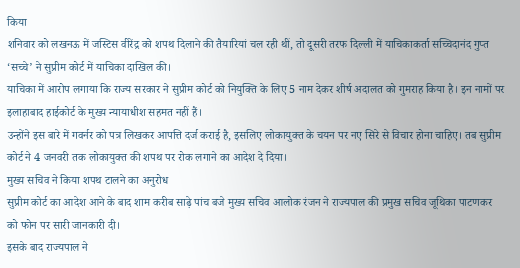किया
शनिवार को लखनऊ में जस्टिस वीरेंद्र को शपथ दिलाने की तैयारियां चल रही थीं, तो दूसरी तरफ दिल्ली में याचिकाकर्ता सच्चिदानंद गुप्त ‘सच्चे’ ने सुप्रीम कोर्ट में याचिका दाखिल की।
याचिका में आरोप लगाया कि राज्य सरकार ने सुप्रीम कोर्ट को नियुक्ति के लिए 5 नाम देकर शीर्ष अदालत को गुमराह किया है। इन नामों पर इलाहाबाद हाईकोर्ट के मुख्य न्यायाधीश सहमत नहीं हैं।
उन्होंने इस बारे में गवर्नर को पत्र लिखकर आपत्ति दर्ज कराई है, इसलिए लोकायुक्त के चयन पर नए सिरे से विचार होना चाहिए। तब सुप्रीम कोर्ट ने 4 जनवरी तक लोकायुक्त की शपथ पर रोक लगाने का आदेश दे दिया।
मुख्य सचिव ने किया शपथ टालने का अनुरोध
सुप्रीम कोर्ट का आदेश आने के बाद शाम करीब साढ़े पांच बजे मुख्य सचिव आलोक रंजन ने राज्यपाल की प्रमुख सचिव जूथिका पाटणकर को फोन पर सारी जानकारी दी।
इसके बाद राज्यपाल ने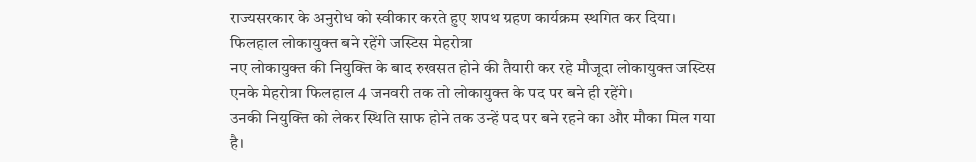राज्यसरकार के अनुरोध को स्वीकार करते हुए शपथ ग्रहण कार्यक्रम स्थगित कर दिया।
फिलहाल लोकायुक्त बने रहेंगे जस्टिस मेहरोत्रा
नए लोकायुक्त की नियुक्ति के बाद रुखसत होने की तैयारी कर रहे मौजूदा लोकायुक्त जस्टिस एनके मेहरोत्रा फिलहाल 4 जनवरी तक तो लोकायुक्त के पद पर बने ही रहेंगे।
उनकी नियुक्ति को लेकर स्थिति साफ होने तक उन्हें पद पर बने रहने का और मौका मिल गया है।